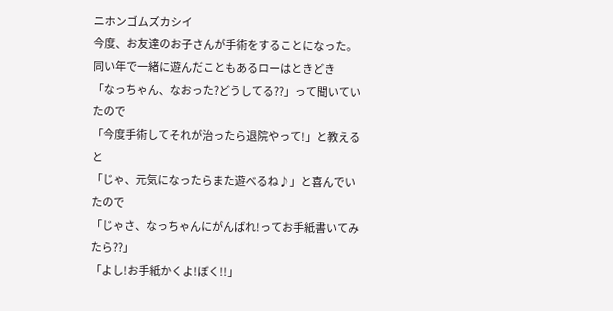ニホンゴムズカシイ
今度、お友達のお子さんが手術をすることになった。
同い年で一緒に遊んだこともあるローはときどき
「なっちゃん、なおった?どうしてる??」って聞いていたので
「今度手術してそれが治ったら退院やって!」と教えると
「じゃ、元気になったらまた遊べるね♪」と喜んでいたので
「じゃさ、なっちゃんにがんばれ!ってお手紙書いてみたら??」
「よし!お手紙かくよ!ぼく!!」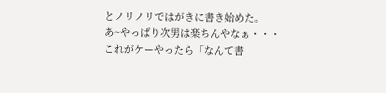とノリノリではがきに書き始めた。
あ~やっぱり次男は楽ちんやなぁ・・・
これがケーやったら「なんて書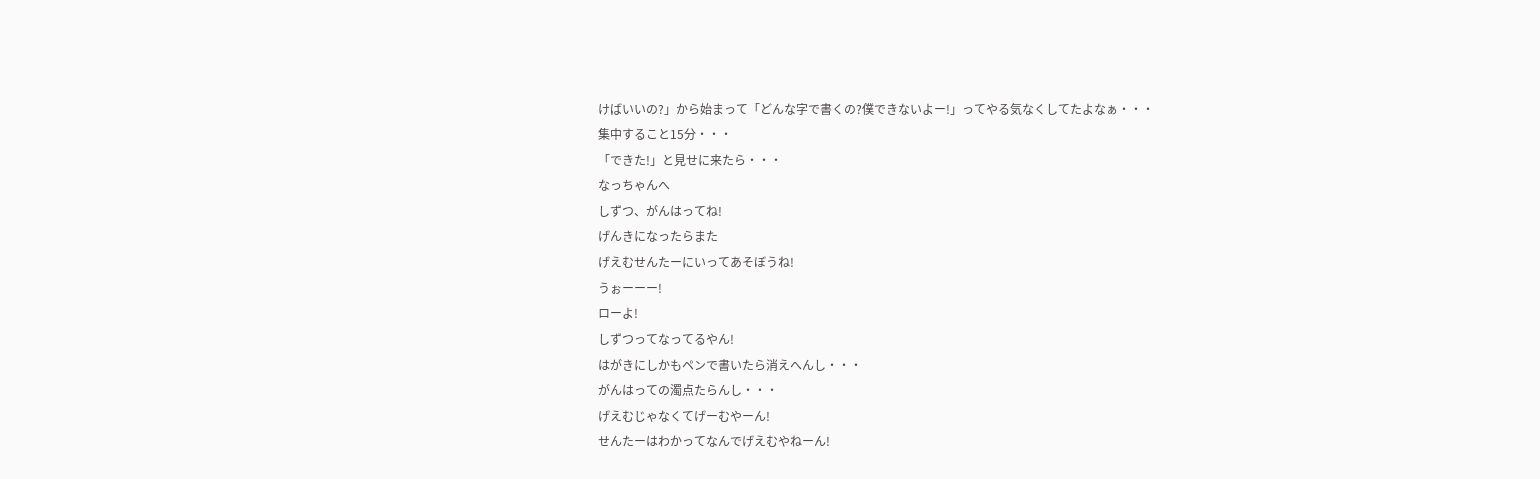けばいいの?」から始まって「どんな字で書くの?僕できないよー!」ってやる気なくしてたよなぁ・・・
集中すること15分・・・
「できた!」と見せに来たら・・・
なっちゃんへ
しずつ、がんはってね!
げんきになったらまた
げえむせんたーにいってあそぼうね!
うぉーーー!
ローよ!
しずつってなってるやん!
はがきにしかもペンで書いたら消えへんし・・・
がんはっての濁点たらんし・・・
げえむじゃなくてげーむやーん!
せんたーはわかってなんでげえむやねーん!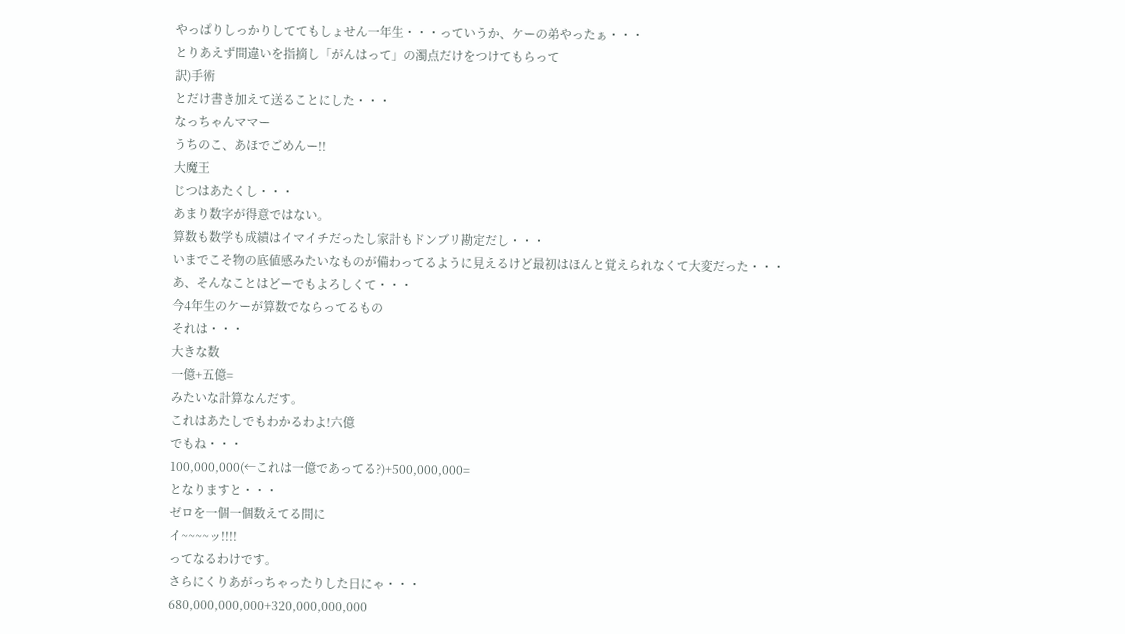やっぱりしっかりしててもしょせん一年生・・・っていうか、ケーの弟やったぁ・・・
とりあえず間違いを指摘し「がんはって」の濁点だけをつけてもらって
訳)手術
とだけ書き加えて送ることにした・・・
なっちゃんママー
うちのこ、あほでごめんー!!
大魔王
じつはあたくし・・・
あまり数字が得意ではない。
算数も数学も成績はイマイチだったし家計もドンブリ勘定だし・・・
いまでこそ物の底値感みたいなものが備わってるように見えるけど最初はほんと覚えられなくて大変だった・・・
あ、そんなことはどーでもよろしくて・・・
今4年生のケーが算数でならってるもの
それは・・・
大きな数
一億+五億=
みたいな計算なんだす。
これはあたしでもわかるわよ!六億
でもね・・・
100,000,000(←これは一億であってる?)+500,000,000=
となりますと・・・
ゼロを一個一個数えてる間に
イ~~~~ッ!!!!
ってなるわけです。
さらにくりあがっちゃったりした日にゃ・・・
680,000,000,000+320,000,000,000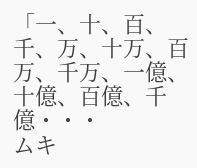「一、十、百、千、万、十万、百万、千万、一億、十億、百億、千億・・・
ムキ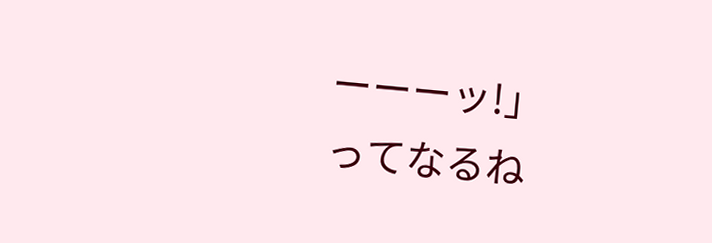ーーーッ!」
ってなるね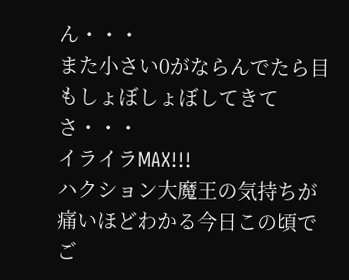ん・・・
また小さい0がならんでたら目もしょぼしょぼしてきてさ・・・
イライラMAX!!!
ハクション大魔王の気持ちが痛いほどわかる今日この頃でご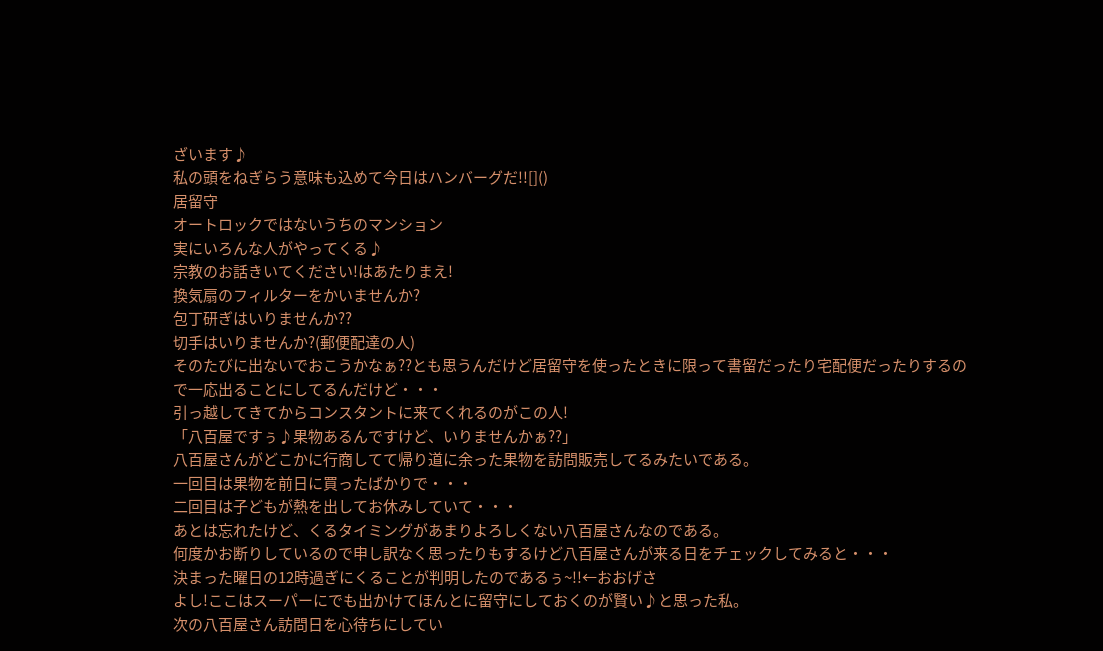ざいます♪
私の頭をねぎらう意味も込めて今日はハンバーグだ!![]()
居留守
オートロックではないうちのマンション
実にいろんな人がやってくる♪
宗教のお話きいてください!はあたりまえ!
換気扇のフィルターをかいませんか?
包丁研ぎはいりませんか??
切手はいりませんか?(郵便配達の人)
そのたびに出ないでおこうかなぁ??とも思うんだけど居留守を使ったときに限って書留だったり宅配便だったりするので一応出ることにしてるんだけど・・・
引っ越してきてからコンスタントに来てくれるのがこの人!
「八百屋ですぅ♪果物あるんですけど、いりませんかぁ??」
八百屋さんがどこかに行商してて帰り道に余った果物を訪問販売してるみたいである。
一回目は果物を前日に買ったばかりで・・・
二回目は子どもが熱を出してお休みしていて・・・
あとは忘れたけど、くるタイミングがあまりよろしくない八百屋さんなのである。
何度かお断りしているので申し訳なく思ったりもするけど八百屋さんが来る日をチェックしてみると・・・
決まった曜日の12時過ぎにくることが判明したのであるぅ~!!←おおげさ
よし!ここはスーパーにでも出かけてほんとに留守にしておくのが賢い♪と思った私。
次の八百屋さん訪問日を心待ちにしてい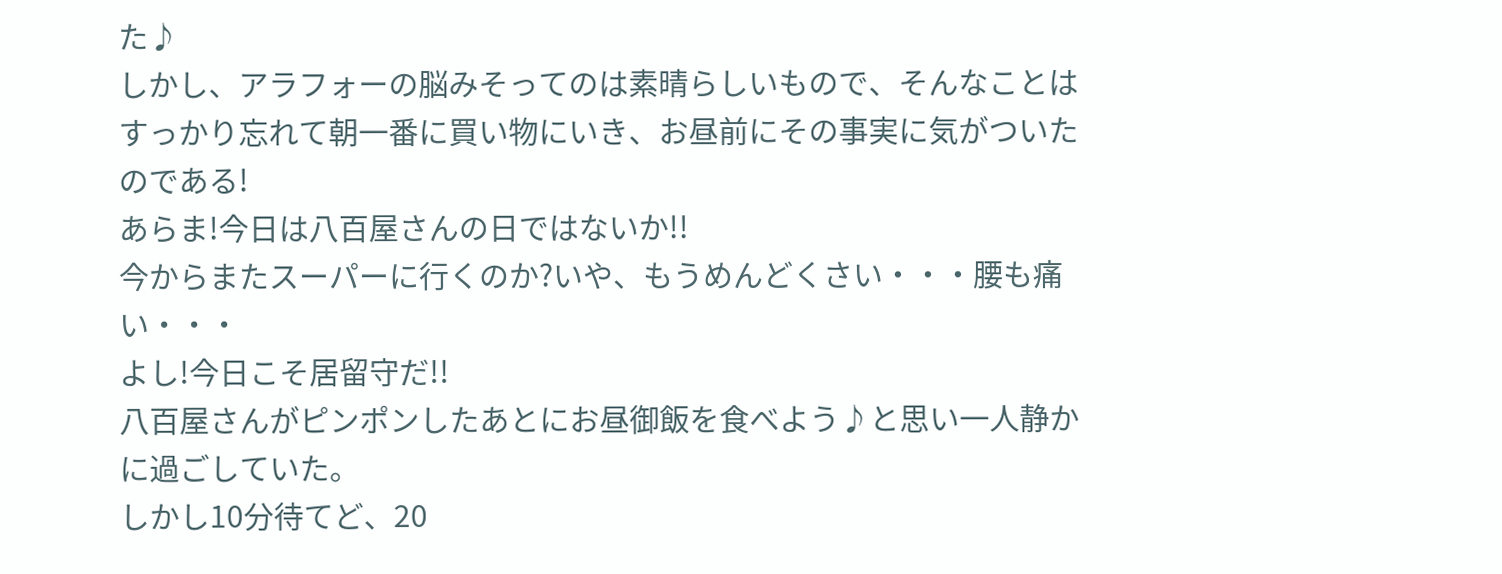た♪
しかし、アラフォーの脳みそってのは素晴らしいもので、そんなことはすっかり忘れて朝一番に買い物にいき、お昼前にその事実に気がついたのである!
あらま!今日は八百屋さんの日ではないか!!
今からまたスーパーに行くのか?いや、もうめんどくさい・・・腰も痛い・・・
よし!今日こそ居留守だ!!
八百屋さんがピンポンしたあとにお昼御飯を食べよう♪と思い一人静かに過ごしていた。
しかし10分待てど、20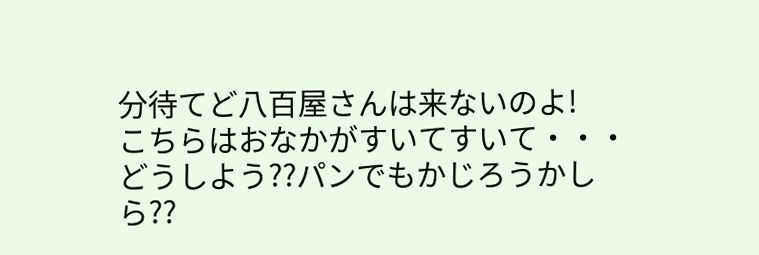分待てど八百屋さんは来ないのよ!
こちらはおなかがすいてすいて・・・
どうしよう??パンでもかじろうかしら??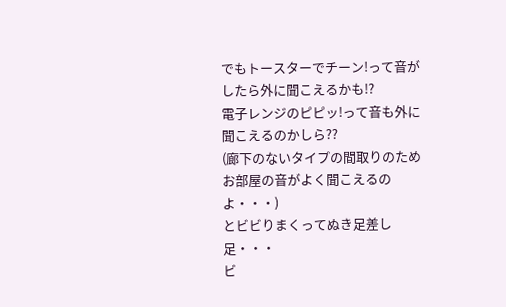でもトースターでチーン!って音がしたら外に聞こえるかも!?
電子レンジのピピッ!って音も外に聞こえるのかしら??
(廊下のないタイプの間取りのためお部屋の音がよく聞こえるのよ・・・)
とビビりまくってぬき足差し足・・・
ビ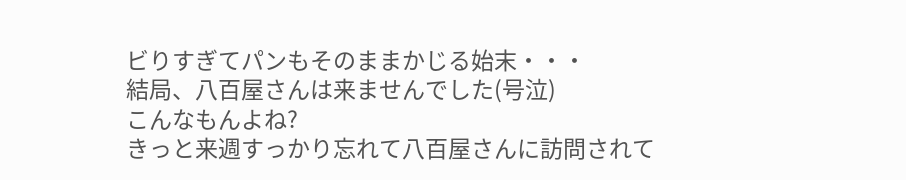ビりすぎてパンもそのままかじる始末・・・
結局、八百屋さんは来ませんでした(号泣)
こんなもんよね?
きっと来週すっかり忘れて八百屋さんに訪問されて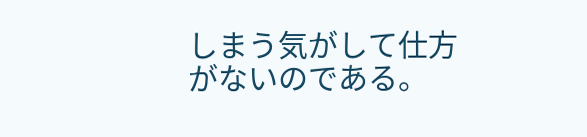しまう気がして仕方がないのである。